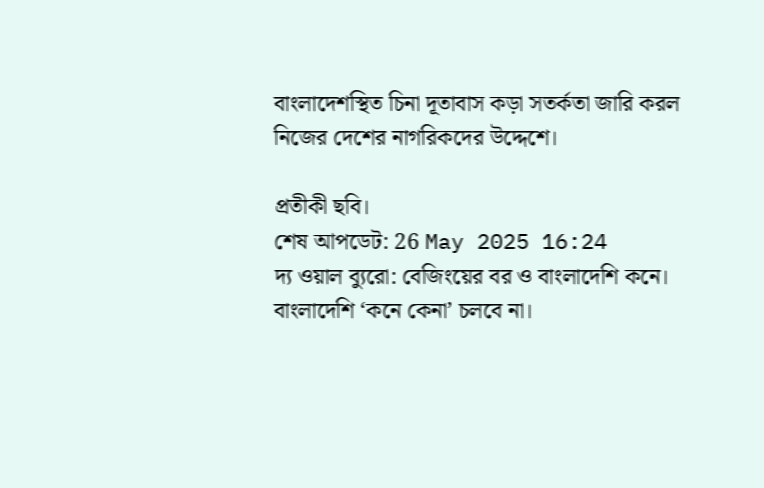বাংলাদেশস্থিত চিনা দূতাবাস কড়া সতর্কতা জারি করল নিজের দেশের নাগরিকদের উদ্দেশে।

প্রতীকী ছবি।
শেষ আপডেট: 26 May 2025 16:24
দ্য ওয়াল ব্যুরো: বেজিংয়ের বর ও বাংলাদেশি কনে। বাংলাদেশি ‘কনে কেনা’ চলবে না।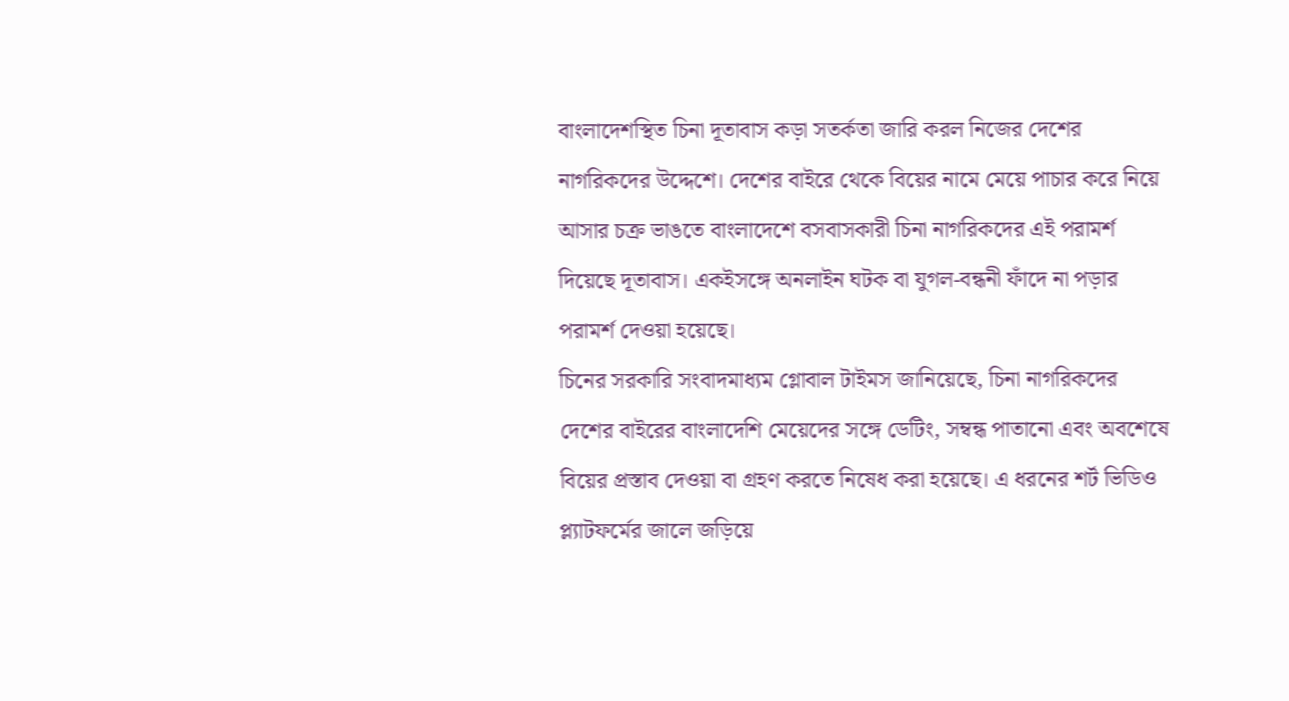বাংলাদেশস্থিত চিনা দূতাবাস কড়া সতর্কতা জারি করল নিজের দেশের নাগরিকদের উদ্দেশে। দেশের বাইরে থেকে বিয়ের নামে মেয়ে পাচার করে নিয়ে আসার চক্র ভাঙতে বাংলাদেশে বসবাসকারী চিনা নাগরিকদের এই পরামর্শ দিয়েছে দূতাবাস। একইসঙ্গে অনলাইন ঘটক বা যুগল-বন্ধনী ফাঁদে না পড়ার পরামর্শ দেওয়া হয়েছে।
চিনের সরকারি সংবাদমাধ্যম গ্লোবাল টাইমস জানিয়েছে, চিনা নাগরিকদের দেশের বাইরের বাংলাদেশি মেয়েদের সঙ্গে ডেটিং, সম্বন্ধ পাতানো এবং অবশেষে বিয়ের প্রস্তাব দেওয়া বা গ্রহণ করতে নিষেধ করা হয়েছে। এ ধরনের শর্ট ভিডিও প্ল্যাটফর্মের জালে জড়িয়ে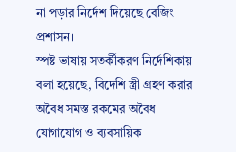না পড়ার নির্দেশ দিয়েছে বেজিং প্রশাসন।
স্পষ্ট ভাষায় সতর্কীকরণ নির্দেশিকায় বলা হয়েছে, বিদেশি স্ত্রী গ্রহণ করার অবৈধ সমস্ত রকমের অবৈধ যোগাযোগ ও ব্যবসায়িক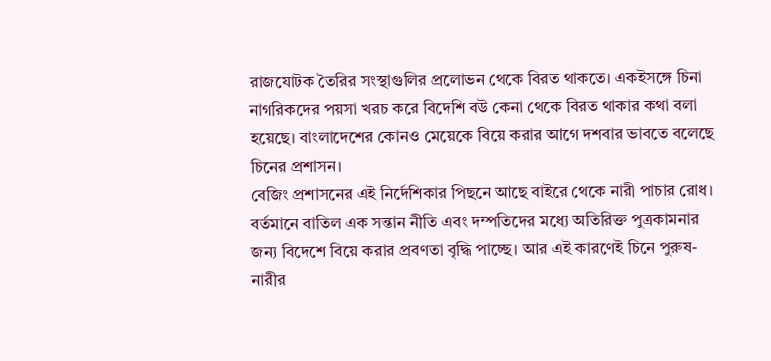রাজযোটক তৈরির সংস্থাগুলির প্রলোভন থেকে বিরত থাকতে। একইসঙ্গে চিনা নাগরিকদের পয়সা খরচ করে বিদেশি বউ কেনা থেকে বিরত থাকার কথা বলা হয়েছে। বাংলাদেশের কোনও মেয়েকে বিয়ে করার আগে দশবার ভাবতে বলেছে চিনের প্রশাসন।
বেজিং প্রশাসনের এই নির্দেশিকার পিছনে আছে বাইরে থেকে নারী পাচার রোধ। বর্তমানে বাতিল এক সন্তান নীতি এবং দম্পতিদের মধ্যে অতিরিক্ত পুত্রকামনার জন্য বিদেশে বিয়ে করার প্রবণতা বৃদ্ধি পাচ্ছে। আর এই কারণেই চিনে পুরুষ-নারীর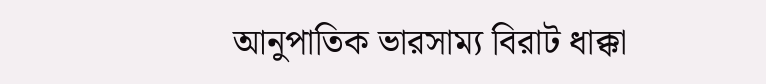আনুপাতিক ভারসাম্য বিরাট ধাক্কা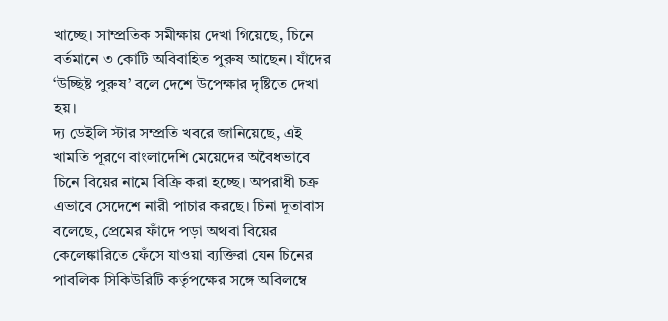খাচ্ছে। সাম্প্রতিক সমীক্ষায় দেখা গিয়েছে, চিনে বর্তমানে ৩ কোটি অবিবাহিত পুরুষ আছেন। যাঁদের ‘উচ্ছিষ্ট পুরুষ’ বলে দেশে উপেক্ষার দৃষ্টিতে দেখা হয়।
দ্য ডেইলি স্টার সম্প্রতি খবরে জানিয়েছে, এই খামতি পূরণে বাংলাদেশি মেয়েদের অবৈধভাবে চিনে বিয়ের নামে বিক্রি করা হচ্ছে। অপরাধী চক্র এভাবে সেদেশে নারী পাচার করছে। চিনা দূতাবাস বলেছে, প্রেমের ফাঁদে পড়া অথবা বিয়ের কেলেঙ্কারিতে ফেঁসে যাওয়া ব্যক্তিরা যেন চিনের পাবলিক সিকিউরিটি কর্তৃপক্ষের সঙ্গে অবিলম্বে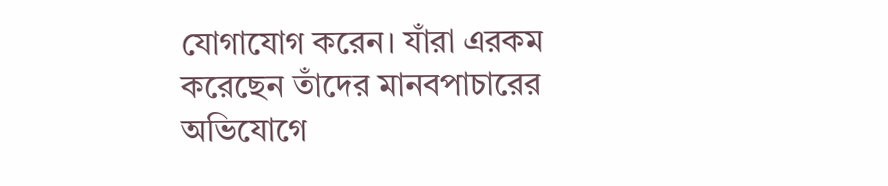যোগাযোগ করেন। যাঁরা এরকম করেছেন তাঁদের মানবপাচারের অভিযোগে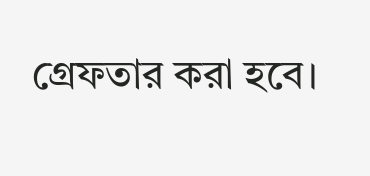গ্রেফতার করা হবে।